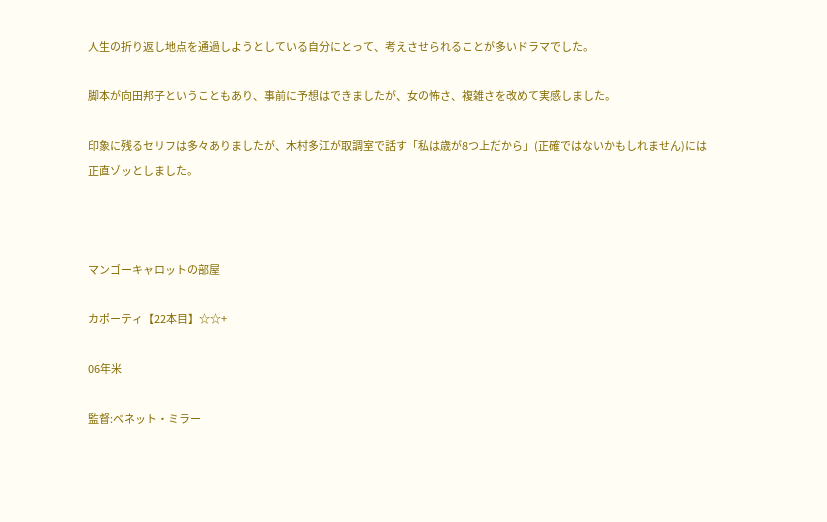人生の折り返し地点を通過しようとしている自分にとって、考えさせられることが多いドラマでした。

脚本が向田邦子ということもあり、事前に予想はできましたが、女の怖さ、複雑さを改めて実感しました。

印象に残るセリフは多々ありましたが、木村多江が取調室で話す「私は歳が8つ上だから」(正確ではないかもしれません)には正直ゾッとしました。



マンゴーキャロットの部屋

カポーティ【22本目】☆☆+

06年米

監督:ベネット・ミラー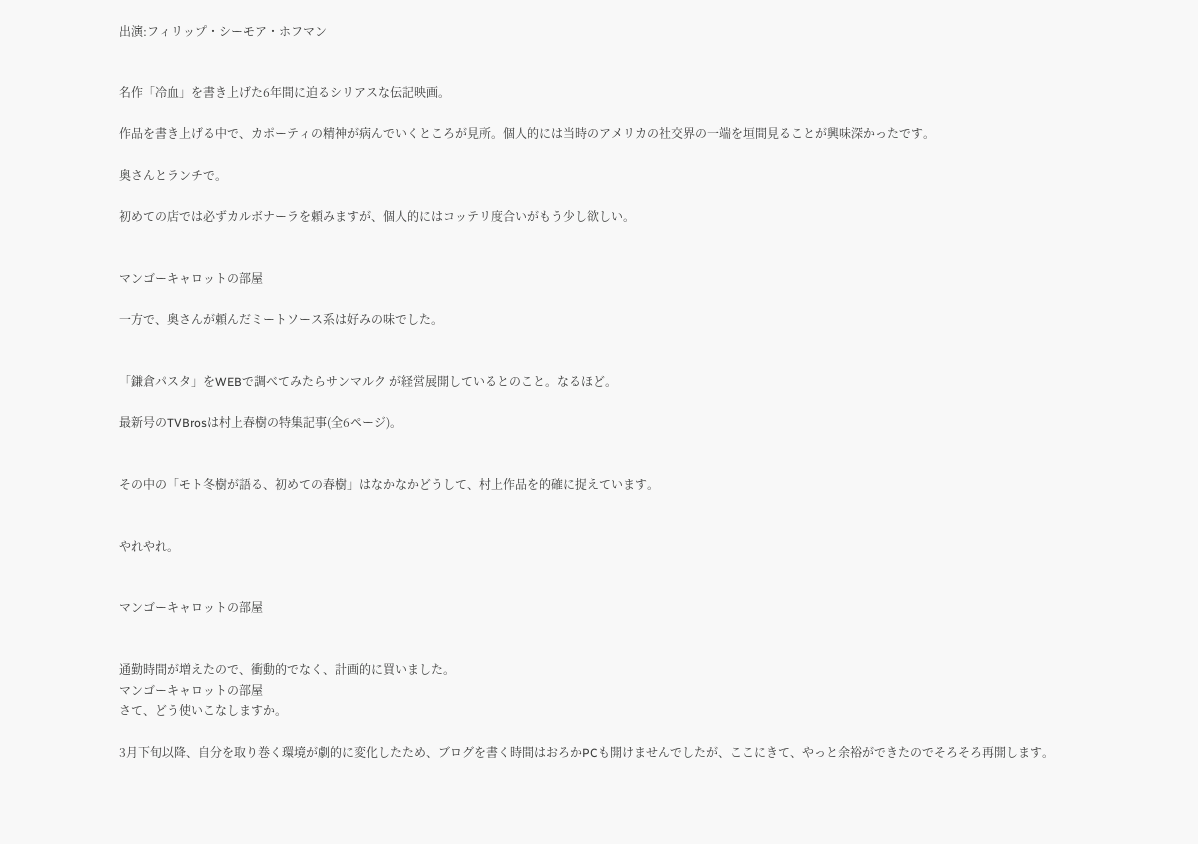出演:フィリップ・シーモア・ホフマン


名作「冷血」を書き上げた6年間に迫るシリアスな伝記映画。

作品を書き上げる中で、カポーティの精神が病んでいくところが見所。個人的には当時のアメリカの社交界の一端を垣間見ることが興味深かったです。

奥さんとランチで。

初めての店では必ずカルボナーラを頼みますが、個人的にはコッテリ度合いがもう少し欲しい。


マンゴーキャロットの部屋

一方で、奥さんが頼んだミートソース系は好みの味でした。


「鎌倉パスタ」をWEBで調べてみたらサンマルク が経営展開しているとのこと。なるほど。

最新号のTVBrosは村上春樹の特集記事(全6ページ)。


その中の「モト冬樹が語る、初めての春樹」はなかなかどうして、村上作品を的確に捉えています。


やれやれ。


マンゴーキャロットの部屋


通勤時間が増えたので、衝動的でなく、計画的に買いました。
マンゴーキャロットの部屋
さて、どう使いこなしますか。

3月下旬以降、自分を取り巻く環境が劇的に変化したため、ブログを書く時間はおろかPCも開けませんでしたが、ここにきて、やっと余裕ができたのでそろそろ再開します。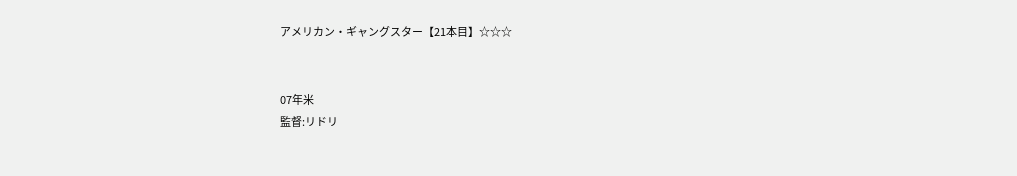アメリカン・ギャングスター【21本目】☆☆☆


07年米
監督:リドリ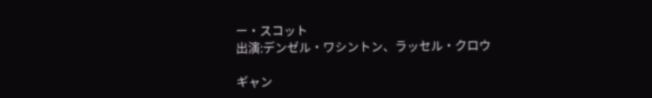ー・スコット
出演:デンゼル・ワシントン、ラッセル・クロウ

ギャン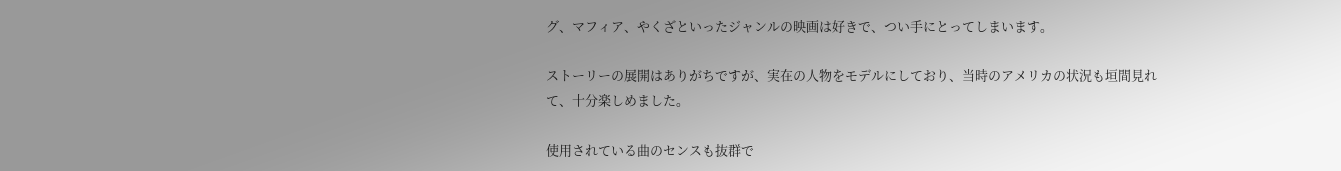グ、マフィア、やくざといったジャンルの映画は好きで、つい手にとってしまいます。

ストーリーの展開はありがちですが、実在の人物をモデルにしており、当時のアメリカの状況も垣間見れて、十分楽しめました。

使用されている曲のセンスも抜群で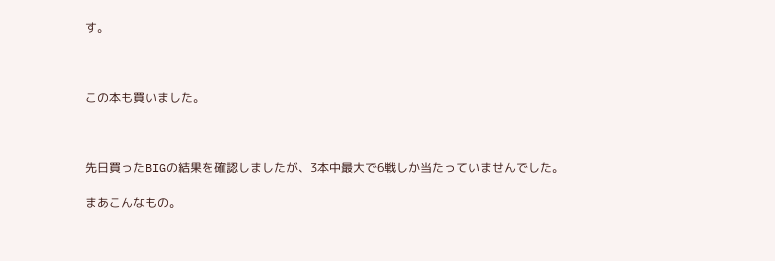す。



この本も買いました。



先日買ったBIGの結果を確認しましたが、3本中最大で6戦しか当たっていませんでした。

まあこんなもの。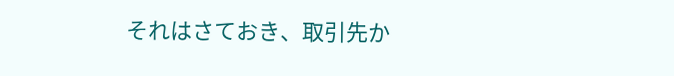それはさておき、取引先か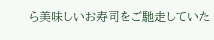ら美味しいお寿司をご馳走していた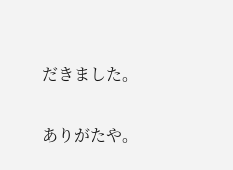だきました。

ありがたや。